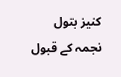کنیز بتول نجمہ کے قبول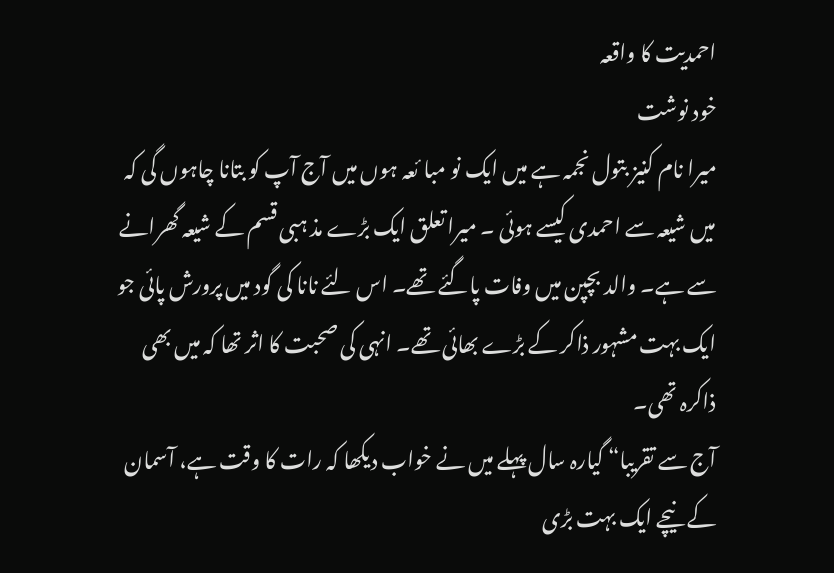احمدیت کا واقعہ
خود نوشت
میرا نام کنیز بتول نجمہ ہے میں ایک نو مبا ئعہ ہوں میں آج آپ کو بتانا چاہوں گی کہ میں شیعہ سے احمدی کیسے ہوئی ۔ میرا تعلق ایک بڑے مذ ہبی قسم کے شیعہ گھرانے سے ہے۔ والد بچپن میں وفات پاگئے تھے۔ اس لئے نانا کی گود میں پرورش پائی جو ایک بہت مشہور ذاکر کے بڑے بھائی تھے۔ انہی کی صحبت کا اثر تھا کہ میں بھی ذاکرہ تھی۔
آج سے تقریبا“ گیارہ سال پہلے میں نے خواب دیکھا کہ رات کا وقت ہے، آسمان کے نیچے ایک بہت بڑی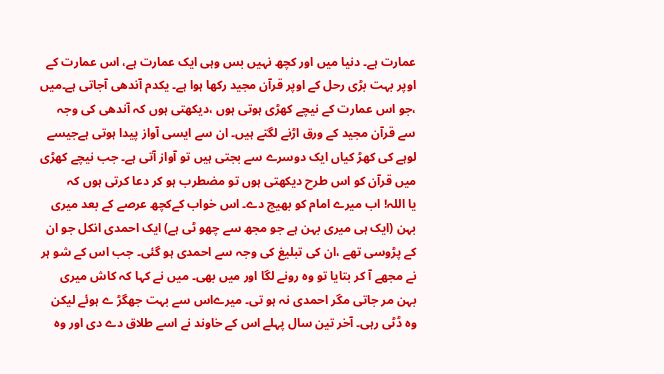عمارت ہے۔ دنیا میں اور کچھ نہیں بس وہی ایک عمارت ہے، اس عمارت کے اوپر بہت بڑی رحل کے اوپر قرآن مجید رکھا ہوا ہے۔ یکدم آندھی آجاتی ہے۔میں ،جو اس عمارت کے نیچے کھڑی ہوتی ہوں ،دیکھتی ہوں کہ آندھی کی وجہ سے قرآن مجید کے ورق اڑنے لگتے ہیں۔ ان سے ایسی آواز پیدا ہوتی ہےجیسے لوہے کی کھڑ کیاں ایک دوسرے سے بجتی ہیں تو آواز آتی ہے۔ جب نیچے کھڑی میں قرآن کو اس طرح دیکھتی ہوں تو مضطرب ہو کر دعا کرتی ہوں کہ
یا اللہ! اب میرے امام کو بھیج دے۔ اس خواب کےکچھ عرصے کے بعد میری بہن (ایک ہی میری بہن ہے جو مجھ سے چھو ٹی ہے) ایک احمدی انکل جو ان کے پڑوسی تھے ،ان کی تبلیغ کی وجہ سے احمدی ہو گئی۔ جب اس کے شو ہر نے مجھے آ کر بتایا تو وہ رونے لگا اور میں بھی۔ میں نے کہا کہ کاش میری بہن مر جاتی مگر احمدی نہ ہو تی۔ میرےاس سے بہت جھگڑ ے ہوئے لیکن وہ ڈٹی رہی۔ آخر تین سال پہلے اس کے خاوند نے اسے طلاق دے دی اور وہ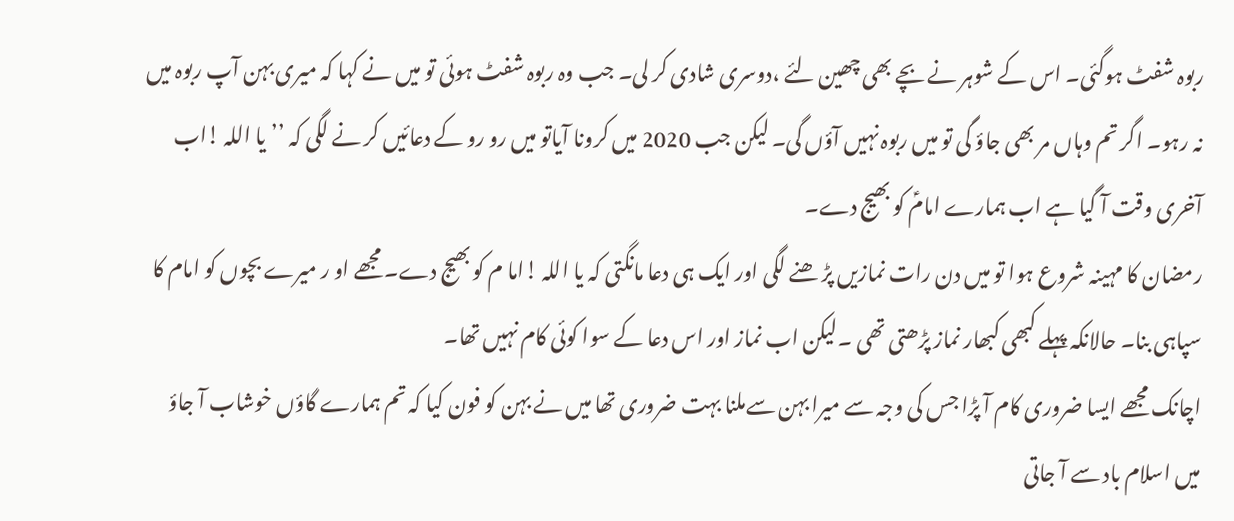ربوہ شفٹ ہوگئی۔ اس کے شوہر نے بچے بھی چھین لئے ،دوسری شادی کر لی۔ جب وہ ربوہ شفٹ ہوئی تو میں نے کہا کہ میری بہن آپ ربوہ میں نہ رہو۔ اگر تم وہاں مر بھی جاؤ گی تو میں ربوہ نہیں آؤں گی۔ لیکن جب 2020 میں کرونا آیاتو میں رو رو کے دعائیں کر نے لگی کہ ’’یا اللہ !اب آخری وقت آ گیا ہے اب ہمارے امامؑ کو بھیج دے۔
رمضان کا مہینہ شروع ہوا تو میں دن رات نمازیں پڑ ھنے لگی اور ایک ہی دعا مانگتی کہ یا اللہ !اما م کو بھیج دے۔ مجھے او ر میرے بچوں کو امام کا سپاہی بنا۔ حالانکہ پہلے کبھی کبھار نماز پڑھتی تھی ۔لیکن اب نماز اور اس دعا کے سوا کوئی کام نہیں تھا۔
اچانک مجھے ایسا ضروری کام آ پڑا جس کی وجہ سے میرا بہن سےملنا بہت ضروری تھا میں نے بہن کو فون کیا کہ تم ہمارے گاؤں خوشاب آ جاؤ میں اسلام باد سے آ جاتی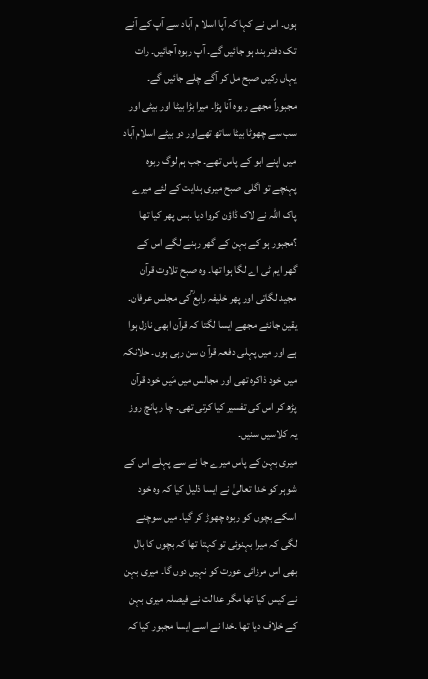ہوں۔ اس نے کہا کہ آپا اسلا م آباد سے آپ کے آنے تک دفتر بند ہو جائیں گے۔ آپ ربوہ آجائیں۔ رات یہاں رکیں صبح مل کر آگے چلے جائیں گے۔ مجبوراً مجھے ربوہ آنا پڑا۔ میرا بڑا بیٹا اور بیٹی اور سب سے چھوٹا بیٹا ساتھ تھےاور دو بیٹے اسلام آباد میں اپنے ابو کے پاس تھے۔ جب ہم لوگ ربوہ پہنچے تو اگلی صبح میری ہدایت کے لئے میرے پاک اللہ نے لاک ڈاؤن کروا دیا ۔بس پھر کیا تھا ؟مجبور ہو کے بہن کے گھر رہنے لگے اس کے گھر ایم ٹی اے لگا ہوا تھا۔ وہ صبح تلاوت قرآن مجید لگاتی اور پھر خلیفہ رابع ؒکی مجلس عرفان۔ یقین جانئے مجھے ایسا لگتا کہ قرآن ابھی نازل ہوا ہے اور میں پہلی دفعہ قرآ ن سن رہی ہوں۔ حلانکہ میں خود ذاکرہ تھی اور مجالس میں مَیں خود قرآن پڑھ کر اس کی تفسیر کیا کرتی تھی۔ چا ر پانچ روز یہ کلاسیں سنیں۔
میری بہن کے پاس میرے جا نے سے پہلے اس کے شوہر کو خدا تعالیٰ نے ایسا ذلیل کیا کہ وہ خود اسکے بچوں کو ربوہ چھوڑ کر گیا۔ میں سوچنے لگی کہ میرا بہنوئی تو کہتا تھا کہ بچوں کا بال بھی اس مرزائی عورت کو نہیں دوں گا۔ میری بہن نے کیس کیا تھا مگر عدالت نے فیصلہ میری بہن کے خلاف دیا تھا ۔خدا نے اسے ایسا مجبور کیا کہ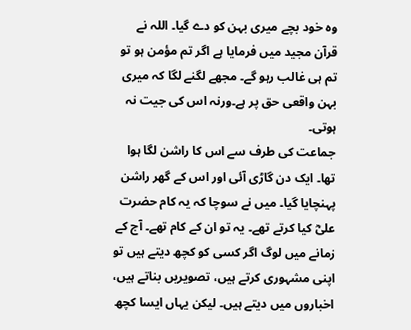وہ خود بچے میری بہن کو دے گیا۔ اللہ نے قرآن مجید میں فرمایا ہے اگر تم مؤمن ہو تو تم ہی غالب رہو گے۔ مجھے لگنے لگا کہ میری بہن واقعی حق پر ہے۔ورنہ اس کی جیت نہ ہوتی۔
جماعت کی طرف سے اس کا راشن لگا ہوا تھا۔ ایک دن گاڑی آئی اور اس کے گھر راشن پہنچایا گیا۔ میں نے سوچا کہ یہ کام حضرت علیؓ کیا کرتے تھے۔ یہ تو ان کے کام تھے۔ آج کے زمانے میں لوگ اگر کسی کو کچھ دیتے ہیں تو اپنی مشہوری کرتے ہیں، تصویریں بناتے ہیں، اخباروں میں دیتے ہیں۔ لیکن یہاں ایسا کچھ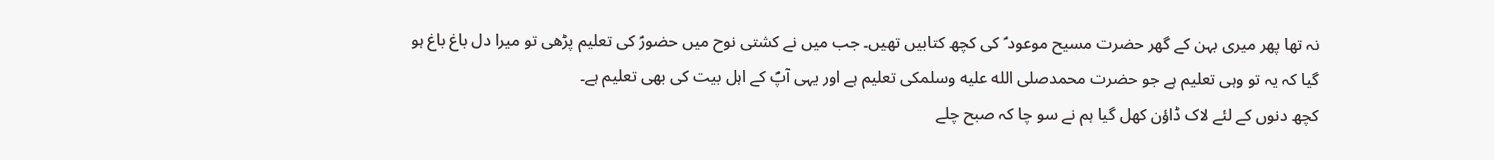نہ تھا پھر میری بہن کے گھر حضرت مسیح موعود ؑ کی کچھ کتابیں تھیں۔ جب میں نے کشتی نوح میں حضورؑ کی تعلیم پڑھی تو میرا دل باغ باغ ہو گیا کہ یہ تو وہی تعلیم ہے جو حضرت محمدصلى الله عليه وسلمکی تعلیم ہے اور یہی آپؐ کے اہل بیت کی بھی تعلیم ہے۔
کچھ دنوں کے لئے لاک ڈاؤن کھل گیا ہم نے سو چا کہ صبح چلے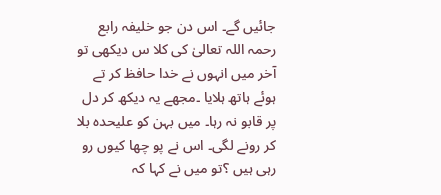جائیں گے۔ اس دن جو خلیفہ رابع رحمہ اللہ تعالیٰ کی کلا س دیکھی تو آخر میں انہوں نے خدا حافظ کر تے ہوئے ہاتھ ہلایا ۔مجھے یہ دیکھ کر دل پر قابو نہ رہا۔ میں بہن کو علیحدہ بلا کر رونے لگی۔ اس نے پو چھا کیوں رو رہی ہیں ؟تو میں نے کہا کہ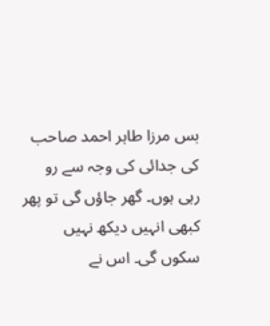بس مرزا طاہر احمد صاحب کی جدائی کی وجہ سے رو رہی ہوں۔ گھر جاؤں گی تو پھر کبھی انہیں دیکھ نہیں سکوں گی۔ اس نے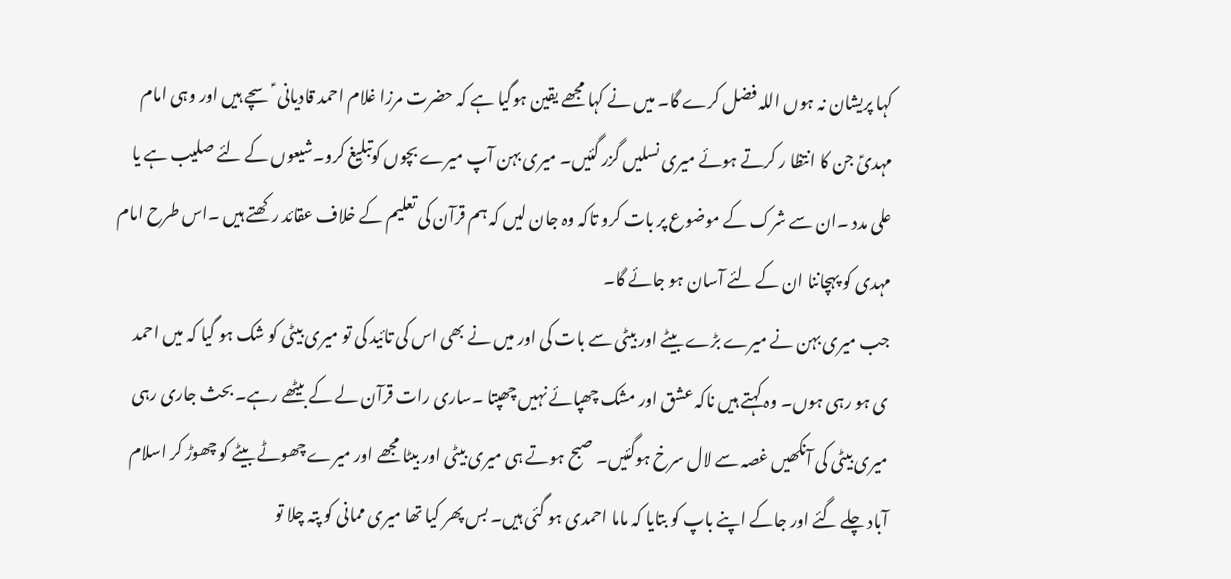کہا پریشان نہ ہوں اللہ فضل کرے گا۔ میں نے کہا مجھے یقین ہوگیا ہے کہ حضرت مرزا غلام احمد قادیانی ؑ سچے ہیں اور وہی امام مہدیؑ جن کا انتظا ر کرتے ہوئے میری نسلیں گزر گئیں۔ میری بہن آپ میرے بچوں کوتبلیغ کرو۔شیعوں کے لئے صلیب ہے یا علی مدد ۔ان سے شرک کے موضوع پر بات کرو تاکہ وہ جان لیں کہ ہم قرآن کی تعلیم کے خلاف عقائد رکھتے ہیں ۔اس طرح امام مہدی کو پہچاننا ان کے لئے آسان ہو جائے گا۔
جب میری بہن نے میرے بڑے بیٹے اور بیٹی سے بات کی اور میں نے بھی اس کی تائید کی تو میری بیٹی کو شک ہو گیا کہ میں احمد ی ہو رہی ہوں۔ وہ کہتے ہیں ناکہ عشق اور مشک چھپائے نہیں چھپتا ۔ساری رات قرآن لے کے بیٹھے رہے۔ بحث جاری رہی میری بیٹی کی آنکھیں غصہ سے لال سرخ ہوگئیں۔ صبح ہوتے ہی میری بیٹی اور بیٹا مجھے اور میرے چھوٹے بیٹے کو چھوڑ کر اسلام آباد چلے گئے اور جاکے اپنے باپ کو بتایا کہ ماما احمدی ہو گئی ہیں۔ بس پھر کیا تھا میری ممانی کو پتہ چلا تو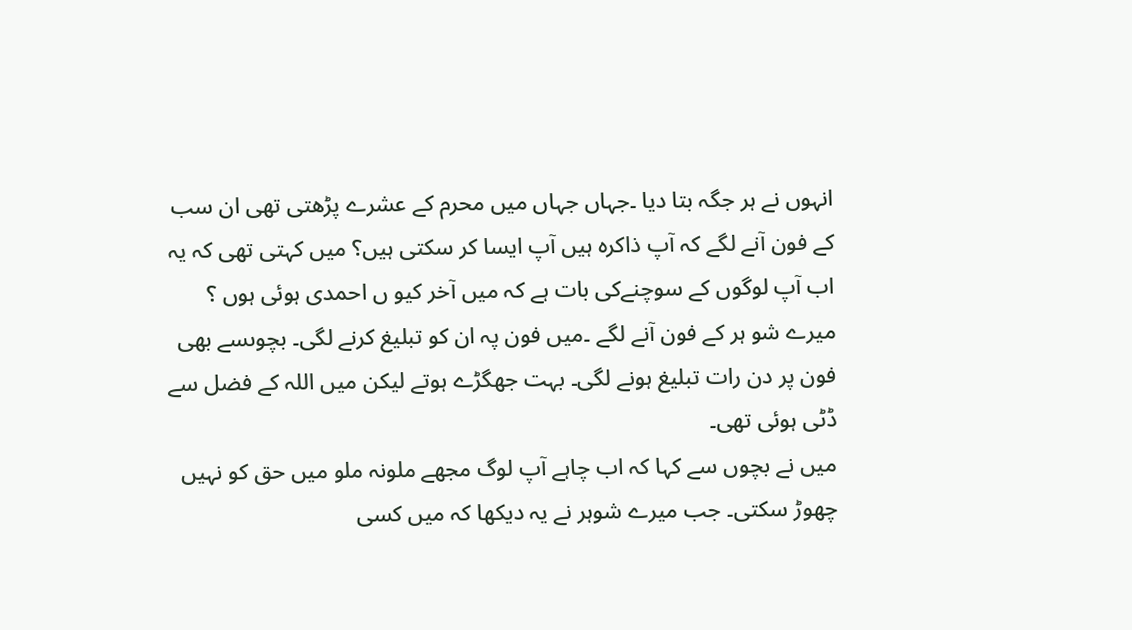انہوں نے ہر جگہ بتا دیا ۔جہاں جہاں میں محرم کے عشرے پڑھتی تھی ان سب کے فون آنے لگے کہ آپ ذاکرہ ہیں آپ ایسا کر سکتی ہیں؟ میں کہتی تھی کہ یہ اب آپ لوگوں کے سوچنےکی بات ہے کہ میں آخر کیو ں احمدی ہوئی ہوں ؟ میرے شو ہر کے فون آنے لگے ۔میں فون پہ ان کو تبلیغ کرنے لگی۔ بچوںسے بھی فون پر دن رات تبلیغ ہونے لگی۔ بہت جھگڑے ہوتے لیکن میں اللہ کے فضل سے ڈٹی ہوئی تھی۔
میں نے بچوں سے کہا کہ اب چاہے آپ لوگ مجھے ملونہ ملو میں حق کو نہیں چھوڑ سکتی۔ جب میرے شوہر نے یہ دیکھا کہ میں کسی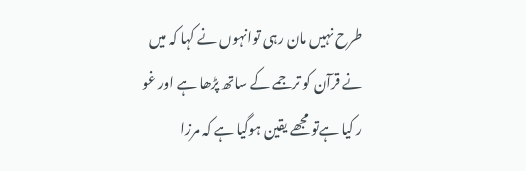طرح نہیں مان رہی توانہوں نے کہا کہ میں نے قرآن کو ترجمے کے ساتھ پڑھا ہے اور غو ر کیا ہےتو مجھے یقین ہوگیا ہے کہ مرزا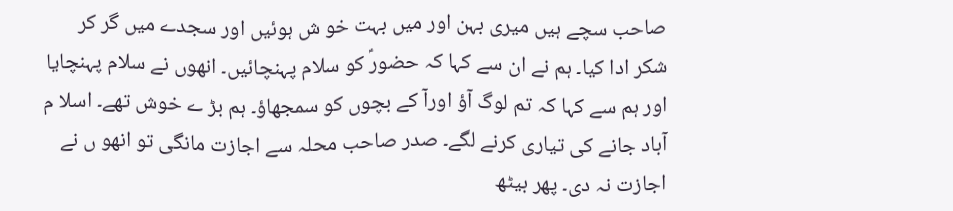صاحب سچے ہیں میری بہن اور میں بہت خو ش ہوئیں اور سجدے میں گر کر شکر ادا کیا۔ ہم نے ان سے کہا کہ حضورؑ کو سلام پہنچائیں۔ انھوں نے سلام پہنچایا اور ہم سے کہا کہ تم لوگ آؤ اورآ کے بچوں کو سمجھاؤ۔ ہم بڑ ے خوش تھے۔ اسلا م آباد جانے کی تیاری کرنے لگے۔ صدر صاحب محلہ سے اجازت مانگی تو انھو ں نے اجازت نہ دی۔ پھر بیٹھ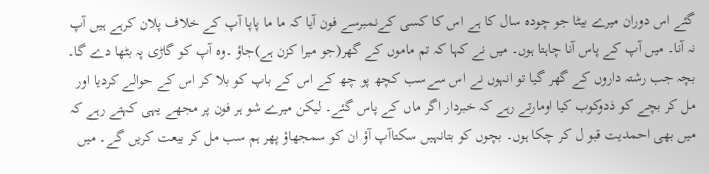گئے اس دوران میرے بیٹا جو چودہ سال کا ہے اس کا کسی کےنمبرسے فون آیا کہ ما ما پاپا آپ کے خلاف پلان کرہے ہیں آپ نہ آنا۔ میں آپ کے پاس آنا چاہتا ہوں۔ میں نے کہا کہ تم ماموں کے گھر(جو میرا کزن ہے)جاؤ ۔وہ آپ کو گاڑی پہ بٹھا دے گا۔ بچہ جب رشتہ داروں کے گھر گیا تو انہوں نے اس سےسب کچھ پو چھ کے اس کے باپ کو بلا کر اس کے حوالے کردیا اور مل کر بچے کو ذدوکوب کیا اومارتے رہے کہ خبردار اگر ماں کے پاس گئے۔ لیکن میرے شو ہر فون پر مجھے یہی کہتے رہے کہ میں بھی احمدیت قبو ل کر چکا ہوں۔ بچوں کو بتانہیں سکتاآپ آؤ ان کو سمجھاؤ پھر ہم سب مل کر بیعت کریں گے۔ میں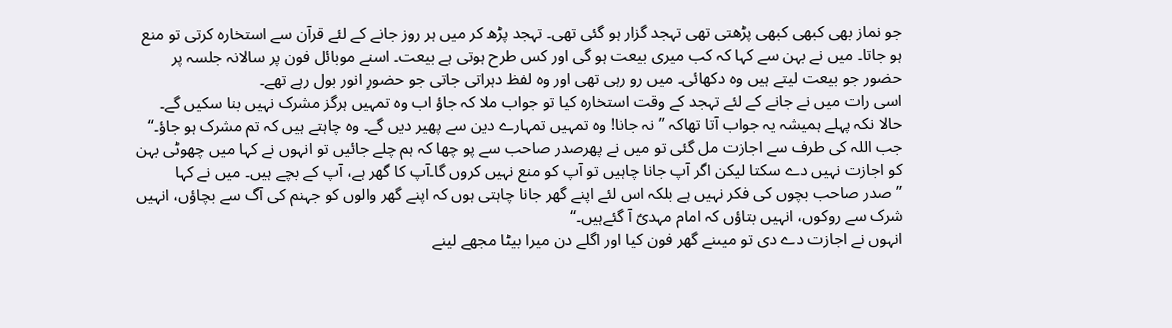جو نماز بھی کبھی کبھی پڑھتی تھی تہجد گزار ہو گئی تھی۔ تہجد پڑھ کر میں ہر روز جانے کے لئے قرآن سے استخارہ کرتی تو منع ہو جاتا۔ میں نے بہن سے کہا کہ کب میری بیعت ہو گی اور کس طرح ہوتی ہے بیعت۔ اسنے موبائل فون پر سالانہ جلسہ پر حضور جو بیعت لیتے ہیں وہ دکھائی۔ میں رو رہی تھی اور وہ لفظ دہراتی جاتی جو حضورِ انور بول رہے تھے۔
اسی رات میں نے جانے کے لئے تہجد کے وقت استخارہ کیا تو جواب ملا کہ جاؤ اب وہ تمہیں ہرگز مشرک نہیں بنا سکیں گے۔ حالا نکہ پہلے ہمیشہ یہ جواب آتا تھاکہ ’’نہ جانا! وہ تمہیں تمہارے دین سے پھیر دیں گے۔ وہ چاہتے ہیں کہ تم مشرک ہو جاؤ۔‘‘
جب اللہ کی طرف سے اجازت مل گئی تو میں نے پھرصدر صاحب سے پو چھا کہ ہم چلے جائیں تو انہوں نے کہا میں چھوٹی بہن کو اجازت نہیں دے سکتا لیکن اگر آپ جانا چاہیں تو آپ کو منع نہیں کروں گا۔آپ کا گھر ہے، آپ کے بچے ہیں۔ میں نے کہا ’’صدر صاحب بچوں کی فکر نہیں ہے بلکہ اس لئے اپنے گھر جانا چاہتی ہوں کہ اپنے گھر والوں کو جہنم کی آگ سے بچاؤں، انہیں شرک سے روکوں، انہیں بتاؤں کہ امام مہدیؑ آ گئےہیں۔‘‘
انہوں نے اجازت دے دی تو میںنے گھر فون کیا اور اگلے دن میرا بیٹا مجھے لینے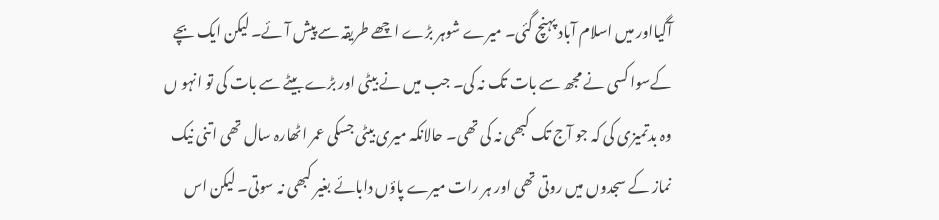آگیااور میں اسلام آباد پہنچ گئی۔ میرے شوہر بڑے اچھے طریقہ سے پیش آئے۔ لیکن ایک بچے کےسوا کسی نے مجھ سے بات تک نہ کی۔ جب میں نے بیٹی اور بڑے بیٹے سے بات کی تو انہو ں وہ بدتمیزی کی کہ جو آج تک کبھی نہ کی تھی۔ حالانکہ میری بیٹی جسکی عمر اٹھارہ سال تھی اتنی نیک نماز کے سجدوں میں روتی تھی اور ہر رات میرے پاؤں دابائے بغیر کبھی نہ سوتی۔ لیکن اس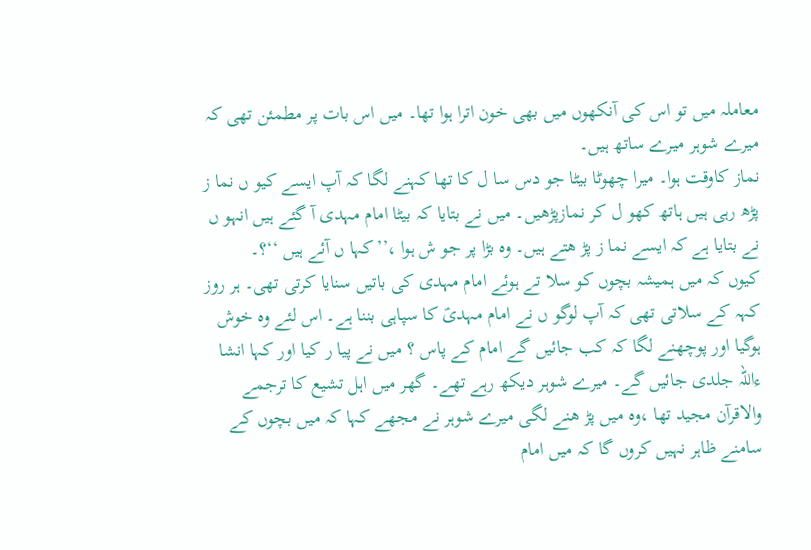معاملہ میں تو اس کی آنکھوں میں بھی خون اترا ہوا تھا۔ میں اس بات پر مطمئن تھی کہ میرے شوہر میرے ساتھ ہیں۔
نماز کاوقت ہوا۔ میرا چھوٹا بیٹا جو دس سا ل کا تھا کہنے لگا کہ آپ ایسے کیو ں نما ز پڑھ رہی ہیں ہاتھ کھو ل کر نمازپڑھیں۔ میں نے بتایا کہ بیٹا امام مہدی آ گئے ہیں انہو ں نے بتایا ہے کہ ایسے نما ز پڑ ھتے ہیں۔ وہ بڑا پر جو ش ہوا ،’’کہا ں آئے ہیں ‘‘؟۔
کیوں کہ میں ہمیشہ بچوں کو سلا تے ہوئے امام مہدی کی باتیں سنایا کرتی تھی۔ ہر روز کہہ کے سلاتی تھی کہ آپ لوگو ں نے امام مہدیؑ کا سپاہی بننا ہے۔ اس لئے وہ خوش ہوگیا اور پوچھنے لگا کہ کب جائیں گے امام کے پاس ؟ میں نے پیا ر کیا اور کہا انشا ءاللہ جلدی جائیں گے۔ میرے شوہر دیکھ رہے تھے۔ گھر میں اہل تشیع کا ترجمے والاقرآن مجید تھا ،وہ میں پڑ ھنے لگی میرے شوہر نے مجھے کہا کہ میں بچوں کے سامنے ظاہر نہیں کروں گا کہ میں امام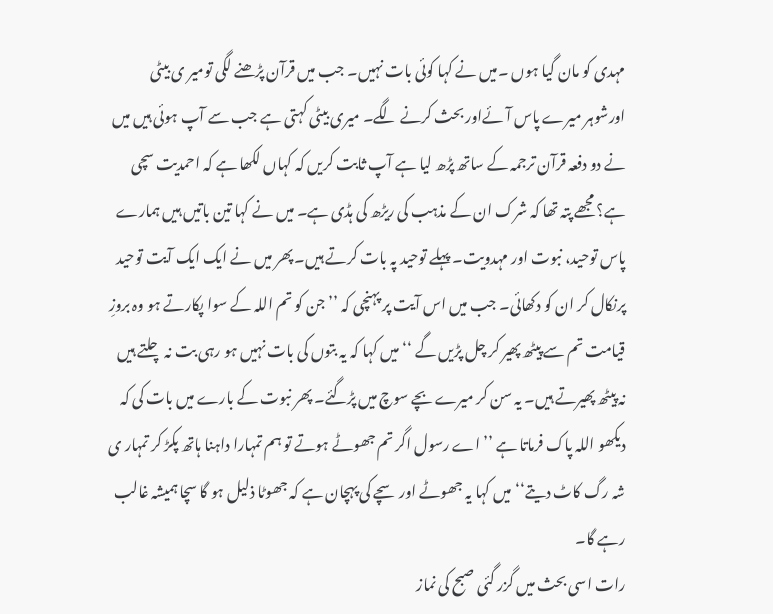مہدی کو مان گیا ہوں ۔میں نے کہا کوئی بات نہیں۔ جب میں قرآن پڑھنے لگی تومیر ی بیٹی اورشوہر میرے پاس آئےاور بحث کرنے لگے۔ میری بیٹی کہتی ہے جب سے آپ ہوئی ہیں میں نے دو دفعہ قرآن ترجمہ کے ساتھ پڑھ لیا ہے آپ ثابت کریں کہ کہاں لکھا ہے کہ احمدیت سچی ہے؟ مجھے پتہ تھا کہ شرک ان کے مذہب کی ریڑھ کی ہڈی ہے۔ میں نے کہا تین باتیں ہیں ہمارے پاس توحید، نبوت اور مہدویت۔ پہلے توحید پہ بات کرتے ہیں۔ پھر میں نے ایک ایک آیت توحید پرنکال کر ان کو دکھائی۔ جب میں اس آیت پر پہنچی کہ ’’جن کو تم اللہ کے سوا پکارتے ہو وہ بروزِ قیامت تم سے پیٹھ پھیر کر چل پڑیں گے ‘‘میں کہا کہ یہ بتوں کی بات نہیں ہو رہی بت نہ چلتے ہیں نہ پیٹھ پھیرتے ہیں۔ یہ سن کر میرے بچے سوچ میں پڑگئے۔ پھر نبوت کے بارے میں بات کی کہ دیکھو اللہ پاک فرماتا ہے ’’اے رسول اگر تم جھوٹے ہوتے تو ہم تمہارا داہنا ہاتھ پکڑ کر تمہار ی شہ رگ کاٹ دیتے‘‘ میں کہا یہ جھوٹے اور سچے کی پہچان ہے کہ جھوٹا ذلیل ہو گا سچا ہمیشہ غالب رہے گا۔
رات اسی بحث میں گزر گئی صبح کی نماز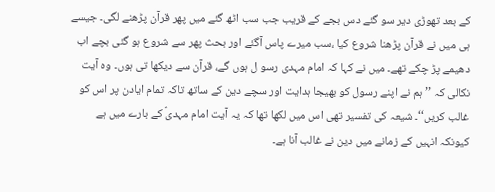کے بعد تھوڑی دیر سو گئے دس بجے کے قریب جب سب اٹھ گئے میں پھر قرآن پڑھنے لگی۔ جیسے ہی میں نے قرآن پڑھنا شروع کیا ،سب میرے پاس آگئے اور بحث پھر سے شروع ہو گئی بچے اب دھیمے پڑ چکے تھے۔ میں نے کہا کہ امام مہدی رسو ل ہوں گے، قرآن سے دیکھا تی ہوں۔ وہ آیت نکالی کہ ’’ہم نے اپنے رسول کو بھیجا ہدایت اور سچے دین کے ساتھ تاکہ تمام ایادن پر اس کو غالب کریں‘‘۔ شیعہ کی تفسیر تھی اس میں لکھا تھا کہ یہ آیت امام مہدیؑ کے بارے میں ہے کیونکہ انہیں کے زمانے میں دین نے غالب آنا ہے۔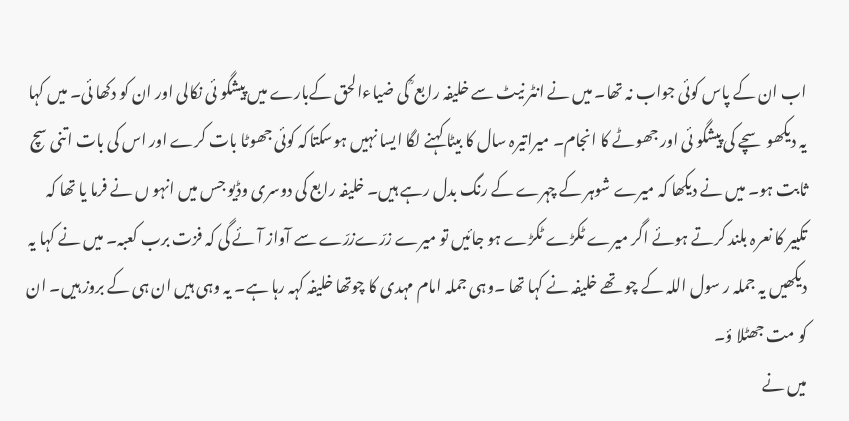اب ان کے پاس کوئی جواب نہ تھا۔ میں نے انٹر نیٹ سے خلیفہ رابع ؒ کی ضیاءالحق کےبارے میں پیشگو ئی نکالی اور ان کو دکھا ئی۔ میں کہا یہ دیکھو سچے کی پیشگو ئی اور جھوٹے کا انجام۔ میراتیرہ سال کا بیٹا کہنے لگا ایسا نہیں ہوسکتاکہ کوئی جھوٹا بات کرے اور اس کی بات اتنی سچ ثابت ہو۔ میں نے دیکھا کہ میرے شوہر کے چہرے کے رنگ بدل رہے ہیں۔ خلیفہ رابع کی دوسری وڈیو جس میں انہو ں نے فرما یا تھا کہ تکبیر کا نعرہ بلند کرتے ہوئے اگر میرے ٹکڑے ٹکڑے ہو جائیں تو میرے زرّےزرّے سے آواز آئے گی کہ فزت برب کعبہ۔ میں نے کہا یہ دیکھیں یہ جملہ ر سول اللہ کے چو تھے خلیفہ نے کہا تھا ۔وہی جملہ امام مہدی کا چوتھا خلیفہ کہہ رہا ہے۔ یہ وہی ہیں ان ہی کے بروز ہیں۔ ان کو مت جھٹلا ؤ۔
میں نے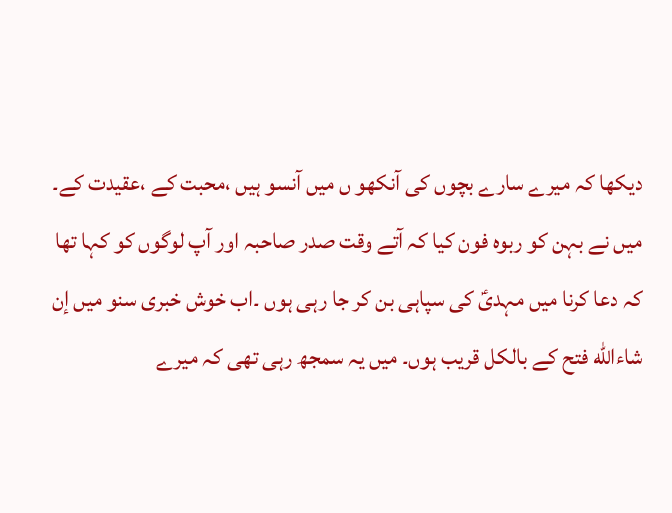دیکھا کہ میرے سارے بچوں کی آنکھو ں میں آنسو ہیں ،محبت کے ،عقیدت کے۔ میں نے بہن کو ربوہ فون کیا کہ آتے وقت صدر صاحبہ اور آپ لوگوں کو کہا تھا کہ دعا کرنا میں مہدیؑ کی سپاہی بن کر جا رہی ہوں ۔اب خوش خبری سنو میں إن شاءالله فتح کے بالکل قریب ہوں۔ میں یہ سمجھ رہی تھی کہ میرے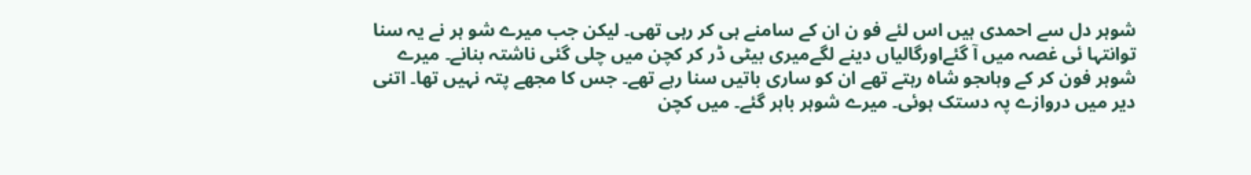شوہر دل سے احمدی ہیں اس لئے فو ن ان کے سامنے ہی کر رہی تھی۔ لیکن جب میرے شو ہر نے یہ سنا توانتہا ئی غصہ میں آ گئےاورگالیاں دینے لگےمیری بیٹی ڈر کر کچن میں چلی گئی ناشتہ بنانے۔ میرے شوہر فون کر کے وہاںجو شاہ رہتے تھے ان کو ساری باتیں سنا رہے تھے۔ جس کا مجھے پتہ نہیں تھا۔ اتنی دیر میں دروازے پہ دستک ہوئی۔ میرے شوہر باہر گئے۔ میں کچن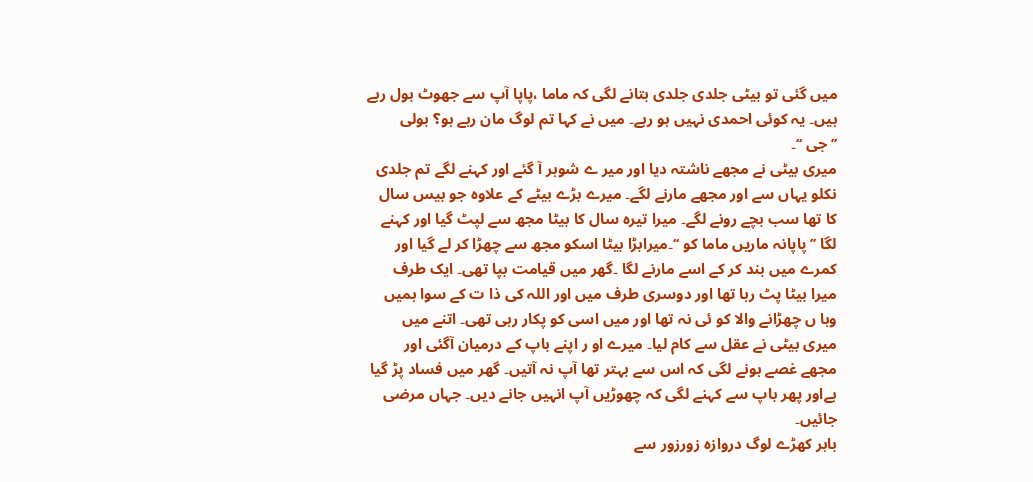میں گئی تو بیٹی جلدی جلدی بتانے لگی کہ ماما ،پاپا آپ سے جھوٹ بول رہے ہیں۔ یہ کوئی احمدی نہیں ہو رہے۔ میں نے کہا تم لوگ مان رہے ہو؟ بولی ’’جی ‘‘۔
میری بیٹی نے مجھے ناشتہ دیا اور میر ے شوہر آ گئے اور کہنے لگے تم جلدی نکلو یہاں سے اور مجھے مارنے لگے۔ میرے بڑے بیٹے کے علاوہ جو بیس سال کا تھا سب بچے رونے لگے۔ میرا تیرہ سال کا بیٹا مجھ سے لپٹ گیا اور کہنے لگا ’’پاپانہ ماریں ماما کو ‘‘۔میرابڑا بیٹا اسکو مجھ سے چھڑا کر لے گیا اور کمرے میں بند کر کے اسے مارنے لگا ۔گھر میں قیامت بپا تھی۔ ایک طرف میرا بیٹا پٹ رہا تھا اور دوسری طرف میں اور اللہ کی ذا ت کے سوا ہمیں وہا ں چھڑانے والا کو ئی نہ تھا اور میں اسی کو پکار رہی تھی۔ اتنے میں میری بیٹی نے عقل سے کام لیا۔ میرے او ر اپنے باپ کے درمیان آگئی اور مجھے غصے ہونے لگی کہ اس سے بہتر تھا آپ نہ آتیں۔ گھر میں فساد پڑ گیا ہےاور پھر باپ سے کہنے لگی کہ چھوڑیں آپ انہیں جانے دیں۔ جہاں مرضی جائیں۔
باہر کھڑے لوگ دروازہ زورزور سے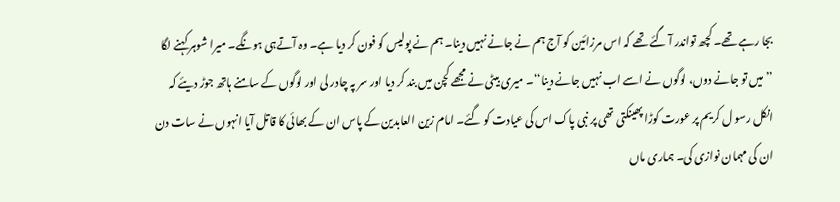بجا رہے تھے۔ کچھ تواندر آ گئے تھے کہ اس مرزائین کو آج ہم نے جانے نہیں دینا۔ ہم نے پولیس کو فون کر دیا ہے۔ وہ آتےہی ہونگے۔ میرا شوہر کہنے لگا ’’میں تو جانے دوں، لوگوں نے اسے اب نہیں جانے دینا‘‘۔ میری بیٹی نے مجھے کچن میں بند کر دیا اور سر پہ چادر لی اور لوگوں کے سامنے ہاتھ جوڑ دیئے کہ انکل رسو ل کریم پر عورت کوڑا پھینکتی تھی پر نبی پاک اس کی عیادت کو گئے۔ امام زین العابدین کے پاس ان کے بھائی کا قاتل آیا انہوں نے سات دن ان کی مہمان نوازی کی۔ ہماری ماں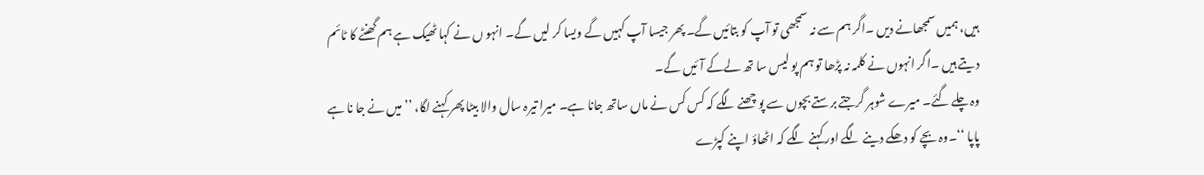ہیں، ہمیں سمجھانے دیں ۔اگر ہم سے نہ سمجھی تو آپ کو بتائیں گے۔ پھر جیسا آپ کہیں گے ویسا کر لیں گے۔ انہو ں نے کہا ٹھیک ہے ہم گھنٹے کا ٹائم دیتے ہیں ۔اگر انہوں نے کلمہ نہ پڑھا تو ہم پو لیس سا تھ لےکے آئیں گے۔
وہ چلے گئے۔ میرے شوہر گرجتے برستے بچوں سے پو چھنے لگے کہ کس کس نے ماں ساتھ جانا ہے۔ میرا تیرہ سال والا بیٹا پھر کہنے لگا، ’’میں نے جا نا ہے پاپا ‘‘۔وہ بچے کو دھکے دینے لگے اور کہنے لگے کہ اٹھاؤ اپنے کپڑے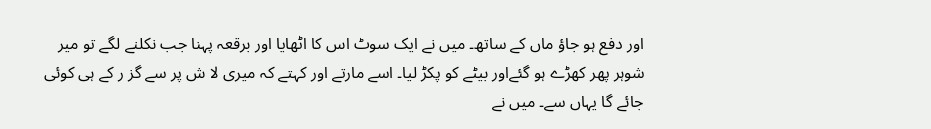اور دفع ہو جاؤ ماں کے ساتھ۔ میں نے ایک سوٹ اس کا اٹھایا اور برقعہ پہنا جب نکلنے لگے تو میر شوہر پھر کھڑے ہو گئےاور بیٹے کو پکڑ لیا۔ اسے مارتے اور کہتے کہ میری لا ش پر سے گز ر کے ہی کوئی جائے گا یہاں سے۔ میں نے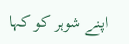اپنے شوہر کو کہا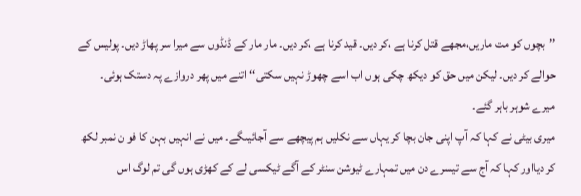’’بچوں کو مت ماریں،مجھے قتل کرنا ہے ،کر دیں۔ قید کرنا ہے ،کر دیں۔ مار مار کے ڈنڈوں سے میرا سر پھاڑ دیں۔ پولیس کے حوالے کر دیں۔ لیکن میں حق کو دیکھ چکی ہوں اب اسے چھوڑ نہیں سکتی‘‘ اتنے میں پھر دروازے پہ دستک ہوئی۔ میرے شوہر باہر گئے۔
میری بیٹی نے کہا کہ آپ اپنی جان بچا کر یہاں سے نکلیں ہم پیچھے سے آجائیںگے۔ میں نے انہیں بہن کا فو ن نمبر لکھ کر دیااور کہا کہ آج سے تیسرے دن میں تمہارے ٹیوشن سنٹر کے آگے ٹیکسی لے کے کھڑی ہوں گی تم لوگ اس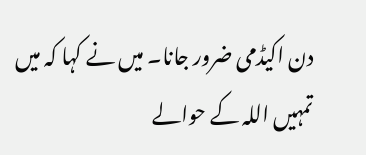دن اکیڈمی ضرور جانا۔ میں نے کہا کہ میں تمہیں اللہ کے حوالے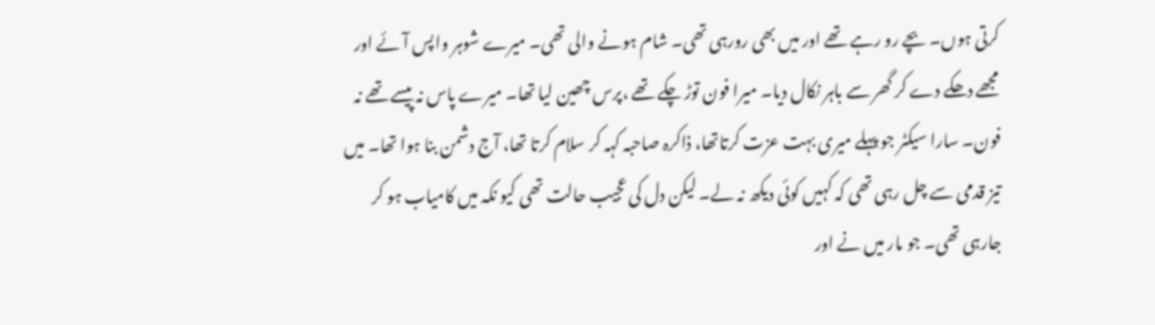کرتی ہوں۔ بچے رو رہے تھے اور میں بھی رورہی تھی۔ شام ہونے والی تھی۔ میرے شوہر واپس آئے اور مجھے دھکے دے کر گھر سے باہر نکال دیا۔ میرا فون توڑ چکے تھے ،پرس چھین لیا تھا۔ میرے پاس نہ پیسے تھے نہ فون۔ سارا سیکٹر جو پہلے میری بہت عزت کرتاتھا، ذاکرہ صاحبہ کہہ کر سلام کرتا تھا، آج دشمن بنا ہوا تھا۔ میں تیز قدمی سے چل رہی تھی کہ کہیں کوئی دیکھ نہ لے۔ لیکن دل کی عجیب حالت تھی کیو نکہ میں کامیاب ہو کر جارہی تھی۔ جو مار میں نے اور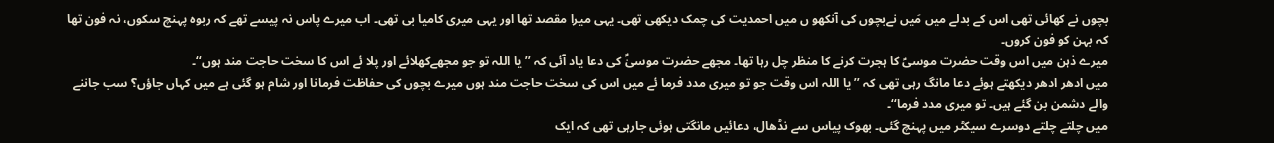بچوں نے کھائی تھی اس کے بدلے میں مَیں نےبچوں کی آنکھو ں میں احمدیت کی چمک دیکھی تھی۔ یہی میرا مقصد تھا اور یہی میری کامیا بی تھی۔ اب میرے پاس نہ پیسے تھے کہ ربوہ پہنچ سکوں، نہ فون تھا کہ بہن کو فون کروں۔
میرے ذہن میں اس وقت حضرت موسیؑ کا ہجرت کرنے کا منظر چل رہا تھا۔ مجھے حضرت موسیٰؑ کی دعا یاد آئی کہ ’’یا اللہ تو جو مجھےکھلائے اور پلا ئے اس کا سخت حاجت مند ہوں‘‘۔
میں ادھر ادھر دیکھتے ہوئے دعا مانگ رہی تھی کہ ’’یا اللہ اس وقت جو تو میری مدد فرما ئے میں اس کی سخت حاجت مند ہوں میرے بچوں کی حفاظت فرمانا اور شام ہو گئی ہے میں کہاں جاؤں؟ سب جاننے والے دشمن بن گئے ہیں۔ تو میری مدد فرما‘‘۔
میں چلتے چلتے دوسرے سیکٹر میں پہنچ گئی۔ بھوک پیاس سے نڈھال، دعائیں مانگتی ہوئی جارہی تھی کہ ایک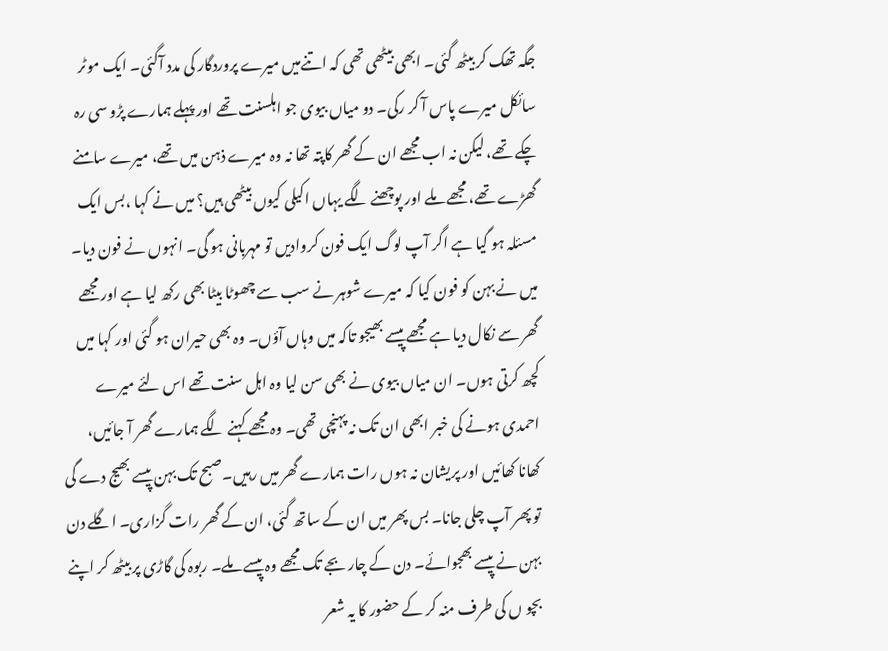جگہ تھک کر بیٹھ گئی۔ ابھی بیٹھی تھی کہ اتنےمیں میرے پروردگار کی مدد آگئی۔ ایک موٹر سائکل میرے پاس آ کر رکی۔ دو میاں بیوی جو اہلسنت تھے اور پہلے ہمارے پڑو سی رہ چکے تھے، لیکن نہ اب مجھے ان کے گھر کاپتہ تھا نہ وہ میرے ذہن میں تھے، میرے سامنے گھڑے تھے، مجھے ملے اور پوچھنے لگے یہاں اکیلی کیوں بیٹھی ہیں؟ میں نے کہا ،بس ایک مسئلہ ہو گیا ہے اگر آپ لوگ ایک فون کروادیں تو مہربانی ہو گی۔ انہوں نے فون دیا۔ میں نے بہن کو فون کیا کہ میرے شوہر نے سب سے چھوٹا بیٹا بھی رکھ لیا ہے اور مجھے گھر سے نکال دیا ہے مجھے پیسے بھیجو تاکہ میں وہاں آؤں۔ وہ بھی حیران ہو گئی اور کہا میں کچھ کرتی ہوں۔ ان میاں بیوی نے بھی سن لیا وہ اہل سنت تھے اس لئے میرے احمدی ہونے کی خبر ابھی ان تک نہ پہنچی تھی۔ وہ مجھے کہنے لگے ہمارے گھر آ جائیں، کھانا کھائیں اور پریشان نہ ہوں رات ہمارے گھر میں رہیں۔صبح تک بہن پیسے بھیج دے گی تو پھر آپ چلی جانا۔ بس پھر میں ان کے ساتھ گئی، ان کے گھر رات گزاری۔ اگلے دن بہن نے پیسے بھجوائے۔ دن کے چار بجے تک مجھے وہ پیسے ملے۔ ربوہ کی گاڑی پر بیٹھ کر اپنے بچو ں کی طرف منہ کر کے حضور کا یہ شعر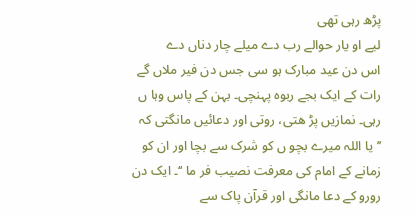پڑھ رہی تھی
لیے او یار حوالے رب دے میلے چار دناں دے
اس دن عید مبارک ہو سی جس دن فیر ملاں گے
رات کے ایک بجے ربوہ پہنچی۔ بہن کے پاس وہا ں رہی۔ نمازیں پڑ ھتی، روتی اور دعائیں مانگتی کہ ’’یا اللہ میرے بچو ں کو شرک سے بچا اور ان کو زمانے کے امام کی معرفت نصیب فر ما ‘‘۔ ایک دن رورو کے دعا مانگی اور قرآن پاک سے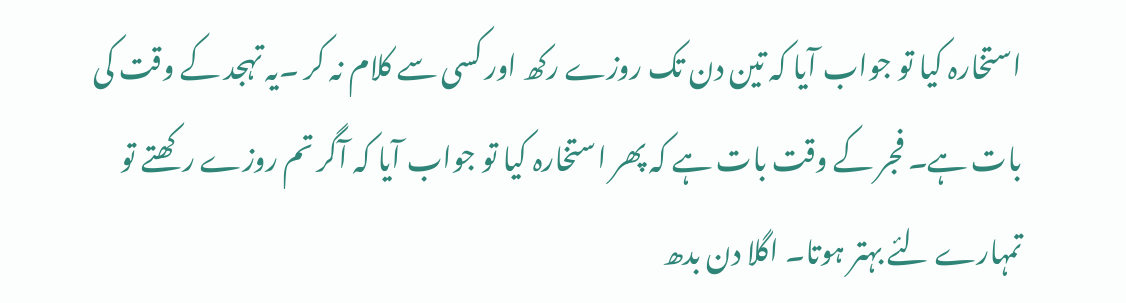استخارہ کیا تو جواب آیا کہ تین دن تک روزے رکھ اور کسی سے کلام نہ کر ۔یہ تہجد کے وقت کی بات ہے۔ فجر کے وقت بات ہے کہ پھر استخارہ کیا تو جواب آیا کہ آگر تم روزے رکھتے تو تمہارے لئے بہتر ہوتا۔ اگلا دن بدھ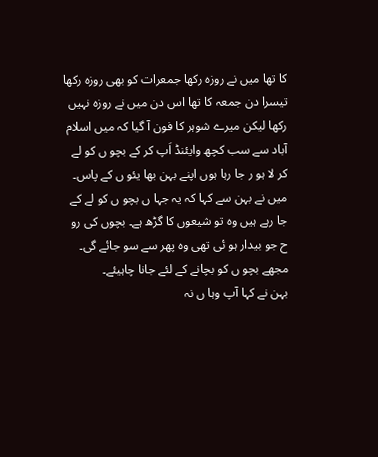کا تھا میں نے روزہ رکھا جمعرات کو بھی روزہ رکھا تیسرا دن جمعہ کا تھا اس دن میں نے روزہ نہیں رکھا لیکن میرے شوہر کا فون آ گیا کہ میں اسلام آباد سے سب کچھ وایئنڈ اَپ کر کے بچو ں کو لے کر لا ہو ر جا رہا ہوں اپنے بہن بھا یئو ں کے پاس۔
میں نے بہن سے کہا کہ یہ جہا ں بچو ں کو لے کے جا رہے ہیں وہ تو شیعوں کا گڑھ ہے۔ بچوں کی رو ح جو بیدار ہو ئی تھی وہ پھر سے سو جائے گی۔ مجھے بچو ں کو بچانے کے لئے جانا چاہیئے۔
بہن نے کہا آپ وہا ں نہ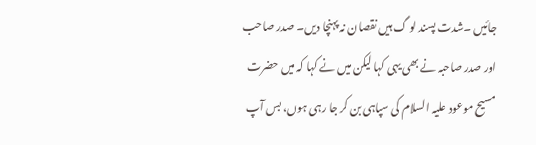جائیں ۔شدت پسند لو گ ہیں نقصان نہ پہنچا دیں۔ صدر صاحب اور صدر صاحبہ نے بھی یہی کہا لیکن میں نے کہا کہ میں حضرت مسیح موعود علیہ السلام کی سپاہی بن کر جا رہی ہوں، بس آپ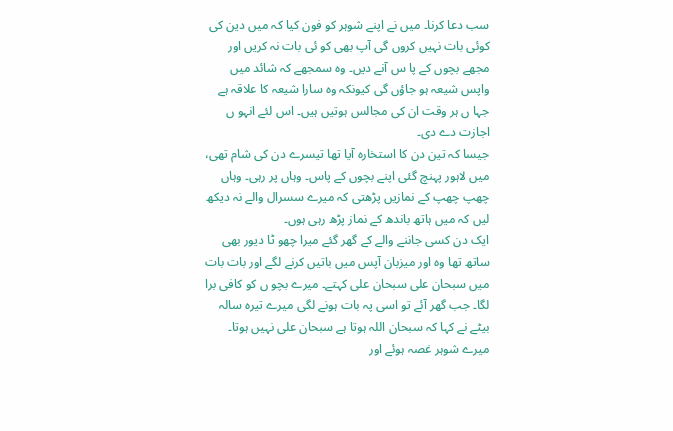سب دعا کرنا۔ میں نے اپنے شوہر کو فون کیا کہ میں دین کی کوئی بات نہیں کروں گی آپ بھی کو ئی بات نہ کریں اور مجھے بچوں کے پا س آنے دیں۔ وہ سمجھے کہ شائد میں واپس شیعہ ہو جاؤں گی کیونکہ وہ سارا شیعہ کا علاقہ ہے جہا ں ہر وقت ان کی مجالس ہوتیں ہیں۔ اس لئے انہو ں اجازت دے دی۔
جیسا کہ تین دن کا استخارہ آیا تھا تیسرے دن کی شام تھی، میں لاہور پہنچ گئی اپنے بچوں کے پاس۔ وہاں پر رہی۔ وہاں چھپ چھپ کے نمازیں پڑھتی کہ میرے سسرال والے نہ دیکھ لیں کہ میں ہاتھ باندھ کے نماز پڑھ رہی ہوں۔
ایک دن کسی جاننے والے کے گھر گئے میرا چھو ٹا دیور بھی ساتھ تھا وہ اور میزبان آپس میں باتیں کرنے لگے اور بات بات میں سبحان علی سبحان علی کہتے۔ میرے بچو ں کو کافی برا لگا۔ جب گھر آئے تو اسی پہ بات ہونے لگی میرے تیرہ سالہ بیٹے نے کہا کہ سبحان اللہ ہوتا ہے سبحان علی نہیں ہوتا۔ میرے شوہر غصہ ہوئے اور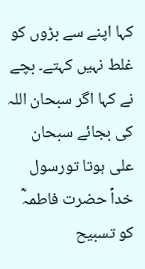کہا اپنے سے بڑوں کو غلط نہیں کہتے۔ بچے نے کہا اگر سبحان اللہ کی بجائے سبحان علی ہوتا تورسول خداؐ حضرت فاطمہؓ کو تسبیح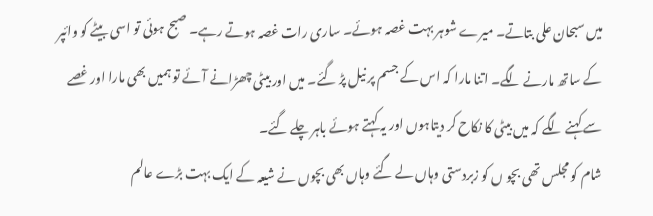میں سبحان علی بتاتے۔ میرے شوہر بہت غصہ ہوئے۔ ساری رات غصہ ہوتے رہے۔ صبح ہوئی تو اسی بیٹے کو وائپر کے ساتھ مارنے لگے۔ اتنا مارا کہ اس کے جسم پر نیل پڑ گئے۔ میں اور بیٹی چھڑانے آئے تو ہمیں بھی مارا اور غصے سے کہنے لگے کہ میں بیٹی کا نکاح کر دیتاہوں اور یہ کہتے ہوئے باہر چلے گئے۔
شام کو مجلس تھی بچو ں کو زبردستی وہاں لے گئے وہاں بھی بچوں نے شیعہ کے ایک بہت بڑے عالم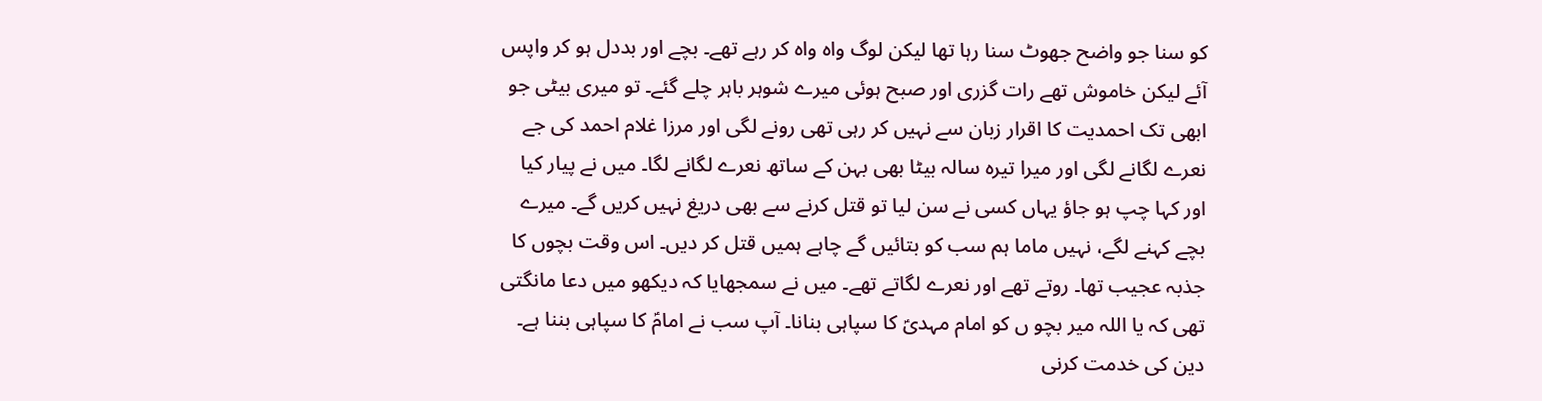کو سنا جو واضح جھوٹ سنا رہا تھا لیکن لوگ واہ واہ کر رہے تھے۔ بچے اور بددل ہو کر واپس آئے لیکن خاموش تھے رات گزری اور صبح ہوئی میرے شوہر باہر چلے گئے۔ تو میری بیٹی جو ابھی تک احمدیت کا اقرار زبان سے نہیں کر رہی تھی رونے لگی اور مرزا غلام احمد کی جے نعرے لگانے لگی اور میرا تیرہ سالہ بیٹا بھی بہن کے ساتھ نعرے لگانے لگا۔ میں نے پیار کیا اور کہا چپ ہو جاؤ یہاں کسی نے سن لیا تو قتل کرنے سے بھی دریغ نہیں کریں گے۔ میرے بچے کہنے لگے، نہیں ماما ہم سب کو بتائیں گے چاہے ہمیں قتل کر دیں۔ اس وقت بچوں کا جذبہ عجیب تھا۔ روتے تھے اور نعرے لگاتے تھے۔ میں نے سمجھایا کہ دیکھو میں دعا مانگتی تھی کہ یا اللہ میر بچو ں کو امام مہدیؑ کا سپاہی بنانا۔ آپ سب نے امامؑ کا سپاہی بننا ہے۔ دین کی خدمت کرنی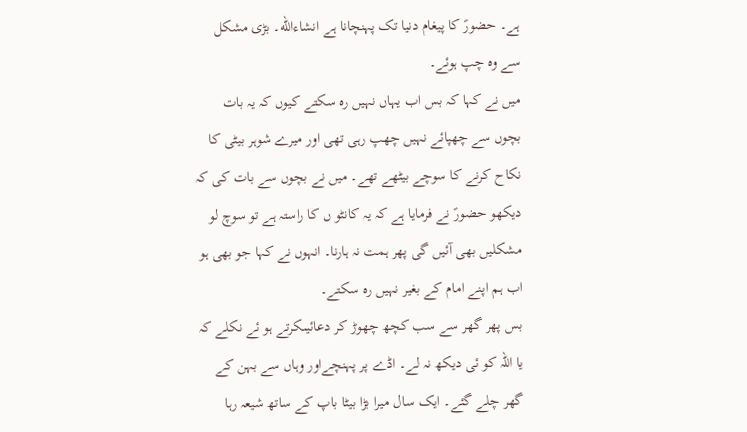ہے۔ حضورؑ کا پیغام دنیا تک پہنچانا ہے انشاءالله۔ بڑی مشکل سے وہ چپ ہوئے۔
میں نے کہا کہ بس اب یہاں نہیں رہ سکتے کیوں کہ یہ بات بچوں سے چھپائے نہیں چھپ رہی تھی اور میرے شوہر بیٹی کا نکاح کرنے کا سوچے بیٹھے تھے۔ میں نے بچوں سے بات کی کہ دیکھو حضورؑ نے فرمایا ہے کہ یہ کانٹو ں کا راستہ ہے تو سوچ لو مشکلیں بھی آئیں گی پھر ہمت نہ ہارنا۔ انہوں نے کہا جو بھی ہو اب ہم اپنے امام کے بغیر نہیں رہ سکتے۔
بس پھر گھر سے سب کچھ چھوڑ کر دعائیںکرتے ہو ئے نکلے کہ یا اللہ کو ئی دیکھ نہ لے۔ اڈے پر پہنچےاور وہاں سے بہن کے گھر چلے گئے۔ ایک سال میرا بڑا بیٹا باپ کے ساتھ شیعہ رہا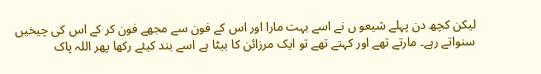لیکن کچھ دن پہلے شیعو ں نے اسے بہت مارا اور اس کے فون سے مجھے فون کر کے اس کی چیخیں سنواتے رہے۔ مارتے تھے اور کہتے تھے تو ایک مرزائن کا بیٹا ہے اسے بند کیئے رکھا پھر اللہ پاک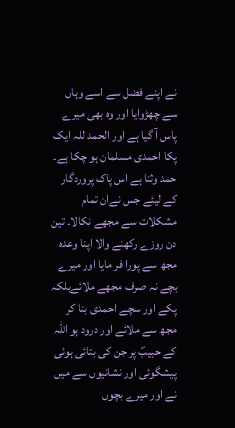نے اپنے فضل سے اسے وہاں سے چھڑوایا اور وہ بھی میرے پاس آ گیا ہے اور الحمد للہ ایک پکا احمدی مسلمان ہو چکا ہے۔
حمد وثنا ہے اس پاک پروردگار کے لیئے جس نےان تمام مشکلات سے مجھے نکالا۔ تین دن روزے رکھنے والا اپنا وعدہ مجھ سے پورا فر مایا اور میرے بچے نہ صرف مجھے ملائےبلکہ پکے اور سچے احمدی بنا کر مجھ سے ملائے اور درود ہو اللہ کے حبیبؐ پر جن کی بتائی ہوئی پیشگوئی اور نشانیوں سے میں نے اور میرے بچوں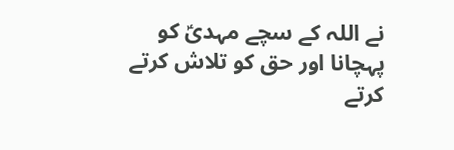نے اللہ کے سچے مہدیؑ کو پہچانا اور حق کو تلاش کرتے کرتے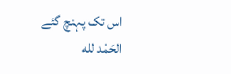اس تک پہنچ گئے الحَمْد لله